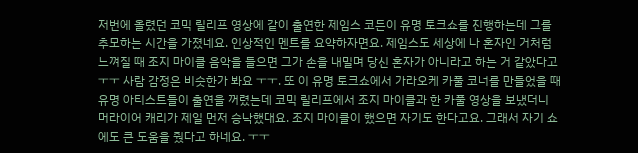저번에 올렸던 코믹 릴리프 영상에 같이 출연한 제임스 코든이 유명 토크쇼를 진행하는데 그를 추모하는 시간을 가졌네요. 인상적인 멘트를 요약하자면요. 제임스도 세상에 나 혼자인 거처럼 느껴질 때 조지 마이클 음악을 들으면 그가 손을 내밀며 당신 혼자가 아니라고 하는 거 같았다고 ㅜㅜ 사람 감정은 비슷한가 봐요 ㅜㅜ. 또 이 유명 토크쇼에서 가라오케 카풀 코너를 만들었을 때 유명 아티스트들이 출연을 꺼렸는데 코믹 릴리프에서 조지 마이클과 한 카풀 영상을 보냈더니 머라이어 캐리가 제일 먼저 승낙했대요. 조지 마이클이 했으면 자기도 한다고요. 그래서 자기 쇼에도 큰 도움을 줬다고 하네요. ㅜㅜ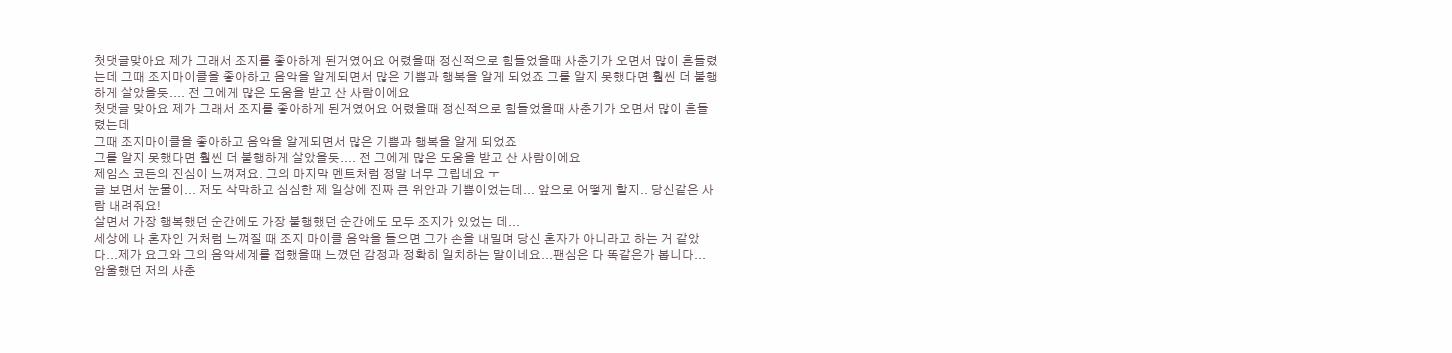첫댓글맞아요 제가 그래서 조지를 좋아하게 된거였어요 어렸을때 정신적으로 힘들었을때 사춘기가 오면서 많이 흔들렸는데 그때 조지마이클을 좋아하고 음악을 알게되면서 많은 기쁨과 행복을 알게 되었죠 그를 알지 못했다면 훨씬 더 불행하게 살았을듯.... 전 그에게 많은 도움을 받고 산 사람이에요
첫댓글 맞아요 제가 그래서 조지를 좋아하게 된거였어요 어렸을때 정신적으로 힘들었을때 사춘기가 오면서 많이 흔들렸는데
그때 조지마이클을 좋아하고 음악을 알게되면서 많은 기쁨과 행복을 알게 되었죠
그를 알지 못했다면 훨씬 더 불행하게 살았을듯.... 전 그에게 많은 도움을 받고 산 사람이에요
제임스 코든의 진심이 느껴져요. 그의 마지막 멘트처럼 정말 너무 그립네요 ㅜ
글 보면서 눈물이... 저도 삭막하고 심심한 제 일상에 진짜 큰 위안과 기쁨이었는데... 앞으로 어떻게 할지.. 당신같은 사람 내려줘요!
살면서 가장 행복했던 순간에도 가장 불행했던 순간에도 모두 조지가 있었는 데...
세상에 나 혼자인 거처럼 느껴질 때 조지 마이클 음악을 들으면 그가 손을 내밀며 당신 혼자가 아니라고 하는 거 같았다...제가 요그와 그의 음악세계를 접했을때 느꼈던 감정과 정확히 일치하는 말이네요...팬심은 다 똑같은가 봅니다...
암울했던 저의 사춘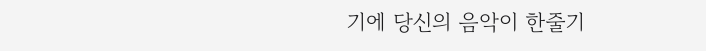기에 당신의 음악이 한줄기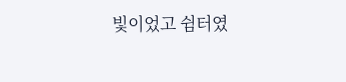빛이었고 쉼터였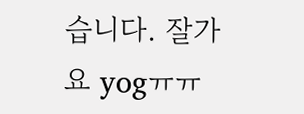습니다. 잘가요 yogㅠㅠ